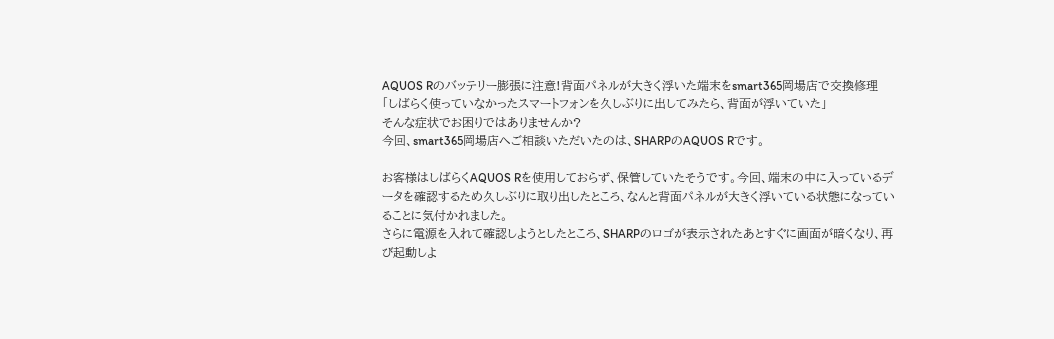AQUOS Rのバッテリー膨張に注意!背面パネルが大きく浮いた端末をsmart365岡場店で交換修理
「しばらく使っていなかったスマートフォンを久しぶりに出してみたら、背面が浮いていた」
そんな症状でお困りではありませんか?
今回、smart365岡場店へご相談いただいたのは、SHARPのAQUOS Rです。

お客様はしばらくAQUOS Rを使用しておらず、保管していたそうです。今回、端末の中に入っているデータを確認するため久しぶりに取り出したところ、なんと背面パネルが大きく浮いている状態になっていることに気付かれました。
さらに電源を入れて確認しようとしたところ、SHARPのロゴが表示されたあとすぐに画面が暗くなり、再び起動しよ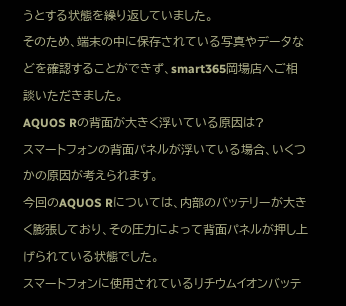うとする状態を繰り返していました。
そのため、端末の中に保存されている写真やデータなどを確認することができず、smart365岡場店へご相談いただきました。
AQUOS Rの背面が大きく浮いている原因は?
スマートフォンの背面パネルが浮いている場合、いくつかの原因が考えられます。
今回のAQUOS Rについては、内部のバッテリーが大きく膨張しており、その圧力によって背面パネルが押し上げられている状態でした。
スマートフォンに使用されているリチウムイオンバッテ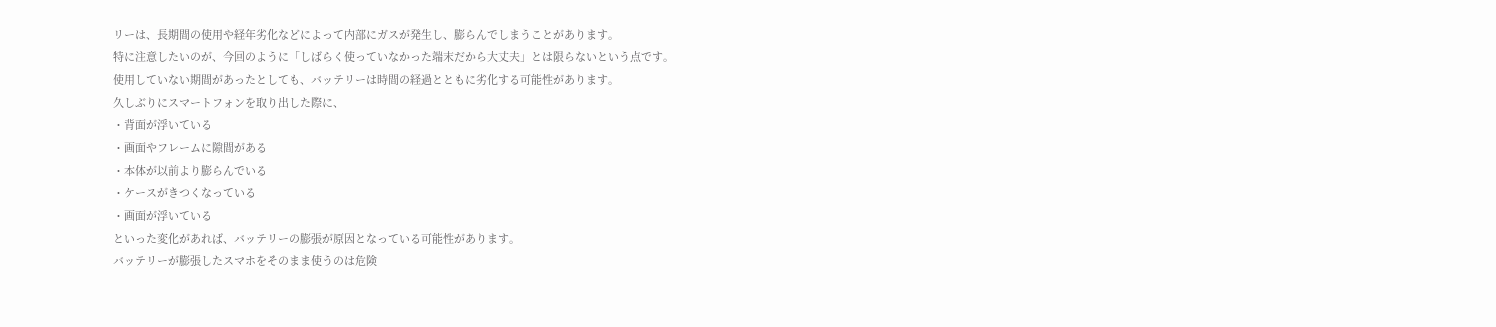リーは、長期間の使用や経年劣化などによって内部にガスが発生し、膨らんでしまうことがあります。
特に注意したいのが、今回のように「しばらく使っていなかった端末だから大丈夫」とは限らないという点です。
使用していない期間があったとしても、バッテリーは時間の経過とともに劣化する可能性があります。
久しぶりにスマートフォンを取り出した際に、
・背面が浮いている
・画面やフレームに隙間がある
・本体が以前より膨らんでいる
・ケースがきつくなっている
・画面が浮いている
といった変化があれば、バッテリーの膨張が原因となっている可能性があります。
バッテリーが膨張したスマホをそのまま使うのは危険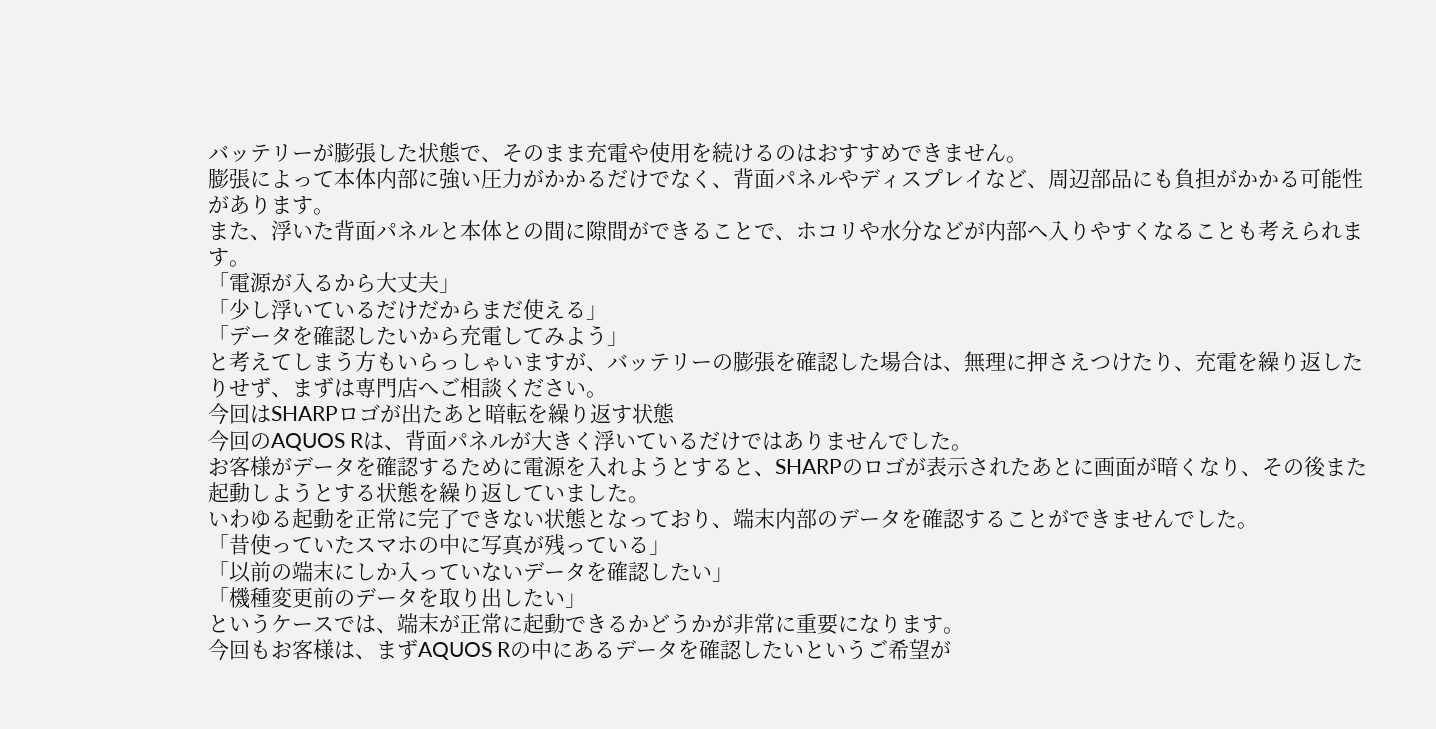バッテリーが膨張した状態で、そのまま充電や使用を続けるのはおすすめできません。
膨張によって本体内部に強い圧力がかかるだけでなく、背面パネルやディスプレイなど、周辺部品にも負担がかかる可能性があります。
また、浮いた背面パネルと本体との間に隙間ができることで、ホコリや水分などが内部へ入りやすくなることも考えられます。
「電源が入るから大丈夫」
「少し浮いているだけだからまだ使える」
「データを確認したいから充電してみよう」
と考えてしまう方もいらっしゃいますが、バッテリーの膨張を確認した場合は、無理に押さえつけたり、充電を繰り返したりせず、まずは専門店へご相談ください。
今回はSHARPロゴが出たあと暗転を繰り返す状態
今回のAQUOS Rは、背面パネルが大きく浮いているだけではありませんでした。
お客様がデータを確認するために電源を入れようとすると、SHARPのロゴが表示されたあとに画面が暗くなり、その後また起動しようとする状態を繰り返していました。
いわゆる起動を正常に完了できない状態となっており、端末内部のデータを確認することができませんでした。
「昔使っていたスマホの中に写真が残っている」
「以前の端末にしか入っていないデータを確認したい」
「機種変更前のデータを取り出したい」
というケースでは、端末が正常に起動できるかどうかが非常に重要になります。
今回もお客様は、まずAQUOS Rの中にあるデータを確認したいというご希望が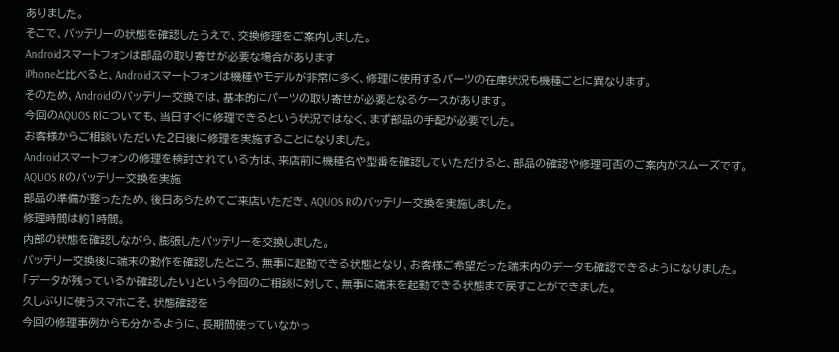ありました。
そこで、バッテリーの状態を確認したうえで、交換修理をご案内しました。
Androidスマートフォンは部品の取り寄せが必要な場合があります
iPhoneと比べると、Androidスマートフォンは機種やモデルが非常に多く、修理に使用するパーツの在庫状況も機種ごとに異なります。
そのため、Androidのバッテリー交換では、基本的にパーツの取り寄せが必要となるケースがあります。
今回のAQUOS Rについても、当日すぐに修理できるという状況ではなく、まず部品の手配が必要でした。
お客様からご相談いただいた2日後に修理を実施することになりました。
Androidスマートフォンの修理を検討されている方は、来店前に機種名や型番を確認していただけると、部品の確認や修理可否のご案内がスムーズです。
AQUOS Rのバッテリー交換を実施
部品の準備が整ったため、後日あらためてご来店いただき、AQUOS Rのバッテリー交換を実施しました。
修理時間は約1時間。
内部の状態を確認しながら、膨張したバッテリーを交換しました。
バッテリー交換後に端末の動作を確認したところ、無事に起動できる状態となり、お客様ご希望だった端末内のデータも確認できるようになりました。
「データが残っているか確認したい」という今回のご相談に対して、無事に端末を起動できる状態まで戻すことができました。
久しぶりに使うスマホこそ、状態確認を
今回の修理事例からも分かるように、長期間使っていなかっ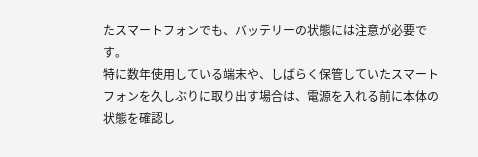たスマートフォンでも、バッテリーの状態には注意が必要です。
特に数年使用している端末や、しばらく保管していたスマートフォンを久しぶりに取り出す場合は、電源を入れる前に本体の状態を確認し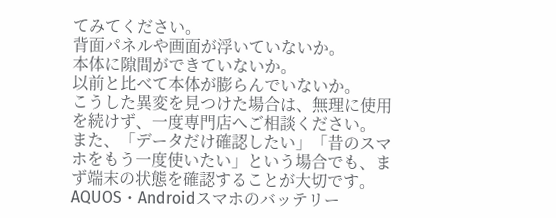てみてください。
背面パネルや画面が浮いていないか。
本体に隙間ができていないか。
以前と比べて本体が膨らんでいないか。
こうした異変を見つけた場合は、無理に使用を続けず、一度専門店へご相談ください。
また、「データだけ確認したい」「昔のスマホをもう一度使いたい」という場合でも、まず端末の状態を確認することが大切です。
AQUOS・Androidスマホのバッテリー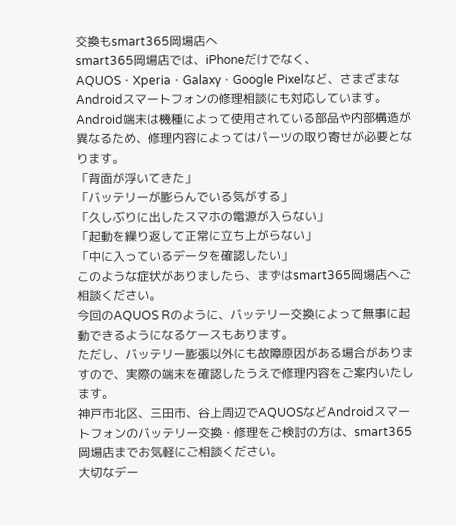交換もsmart365岡場店へ
smart365岡場店では、iPhoneだけでなく、AQUOS・Xperia・Galaxy・Google Pixelなど、さまざまなAndroidスマートフォンの修理相談にも対応しています。
Android端末は機種によって使用されている部品や内部構造が異なるため、修理内容によってはパーツの取り寄せが必要となります。
「背面が浮いてきた」
「バッテリーが膨らんでいる気がする」
「久しぶりに出したスマホの電源が入らない」
「起動を繰り返して正常に立ち上がらない」
「中に入っているデータを確認したい」
このような症状がありましたら、まずはsmart365岡場店へご相談ください。
今回のAQUOS Rのように、バッテリー交換によって無事に起動できるようになるケースもあります。
ただし、バッテリー膨張以外にも故障原因がある場合がありますので、実際の端末を確認したうえで修理内容をご案内いたします。
神戸市北区、三田市、谷上周辺でAQUOSなどAndroidスマートフォンのバッテリー交換・修理をご検討の方は、smart365岡場店までお気軽にご相談ください。
大切なデー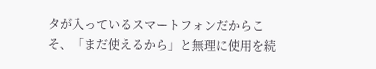タが入っているスマートフォンだからこそ、「まだ使えるから」と無理に使用を続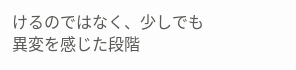けるのではなく、少しでも異変を感じた段階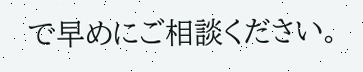で早めにご相談ください。